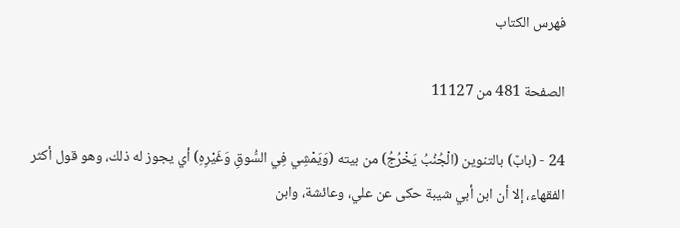فهرس الكتاب

الصفحة 481 من 11127

24 - (بابٌ) بالتنوين (الْجُنُبُ يَخْرُجُ) من بيته (وَيَمْشِي فِي السُّوقِ وَغَيْرِهِ) أي يجوز له ذلك، وهو قول أكثر الفقهاء، إلا أن ابن أبي شيبة حكى عن علي، وعائشة، وابن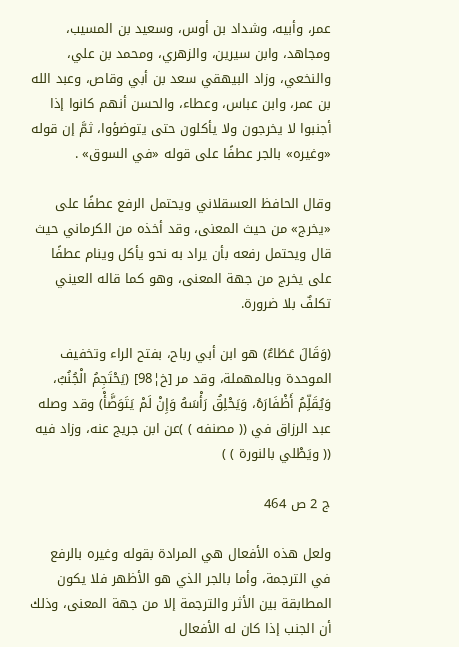عمر، وأبيه، وشداد بن أوس، وسعيد بن المسيب، ومجاهد، وابن سيرين، والزهري، ومحمد بن علي، والنخعي، وزاد البيهقي سعد بن أبي وقاص، وعبد الله بن عمر، وابن عباس، وعطاء، والحسن أنهم كانوا إذا أجنبوا لا يخرجون ولا يأكلون حتى يتوضؤوا، ثمَّ إن قوله «وغيره» بالجر عطفًا على قوله «في السوق» .

وقال الحافظ العسقلاني ويحتمل الرفع عطفًا على «يخرج» من حيث المعنى، وقد أخذه من الكرماني حيث قال ويحتمل رفعه بأن يراد به نحو يأكل وينام عطفًا على يخرج من جهة المعنى، وهو كما قاله العيني تكلفٌ بلا ضرورة.

(وَقَالَ عَطَاءٌ) هو ابن أبي رباح، بفتح الراء وتخفيف الموحدة وبالمهملة، وقد مر [خ¦98] (يَحْتَجِمُ الْجُنُبُ، وَيُقَلِّمُ أَظْفَارَهُ، وَيَحْلِقُ رَأْسَهُ وَإِنْ لَمْ يَتَوَضَّأْ) وقد وصله عبد الرزاق في (( مصنفه ) )عن ابن جريج عنه، وزاد فيه (( ويَطْلي بالنورة ) )

ج 2 ص 464

ولعل هذه الأفعال هي المرادة بقوله وغيره بالرفع في الترجمة، وأما بالجر الذي هو الأظهر فلا يكون المطابقة بين الأثر والترجمة إلا من جهة المعنى، وذلك أن الجنب إذا كان له الأفعال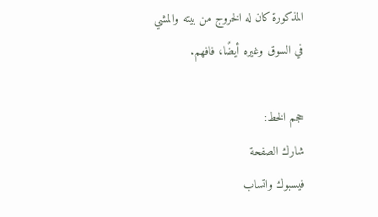المذكورة كان له الخروج من بيته والمشي في السوق وغيره أيضًا، فافهم.

حجم الخط:
شارك الصفحة
فيسبوك واتساب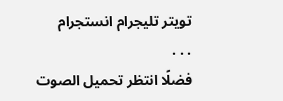تويتر تليجرام انستجرام
. . .
فضلًا انتظر تحميل الصوت